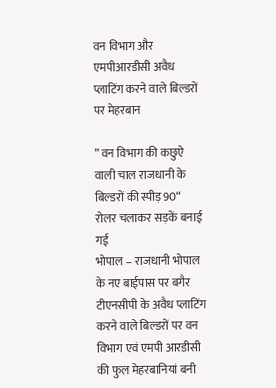वन विभाग और एमपीआरडीसी अवैध प्लाटिंग करने वाले बिल्डरों पर मेहरबान

” वन विभाग की कछुऐ वाली चाल राजधानी के बिल्डरों की स्पीड़90“
रोलर चलाकर सड़कें बनाई गई
भोपाल – राजधानी भोपाल के नए बाईपास पर बगैर टीएनसीपी के अवैध प्लाटिंग करने वाले बिल्डरों पर वन विभाग एवं एमपी आरडीसी की फुल मेहरबानियां बनी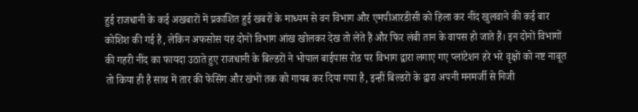हुई राजधानी के कई अखबारों में प्रकाशित हुई खबरों के माध्यम से वन विभाग और एमपीआरडीसी को हिला कर नींद खुलवाने की कई बार कोशिश की गई है, लेकिन अफसोस यह दोनों विभाग आंख खोलकर देख तो लेते हैं और फिर लंबी तान के वापस हो जाते हैं। इन दोनों विभागों की गहरी नींद का फायदा उठाते हुए राजधानी के बिल्डरों ने भोपाल बाईपास रोड पर विभाग द्वारा लगाए गए प्लांटेशन हरे भरे वृक्षों को नष्ट नाबूत तो किया ही है साथ में तार की फेंसिंग और खंभों तक को गायब कर दिया गया है, इन्हीं बिल्डरों के द्वारा अपनी मनमर्जी से निजी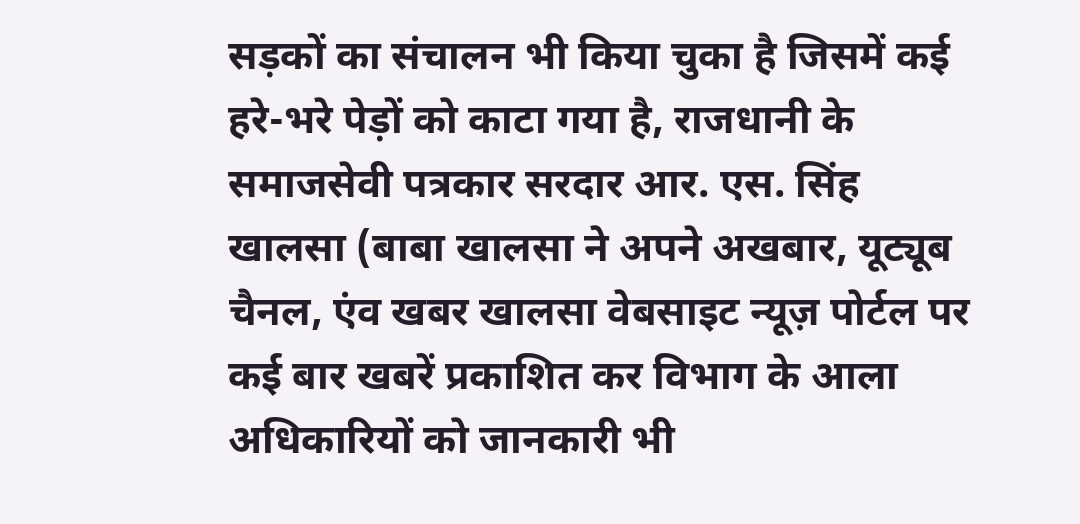सड़कों का संचालन भी किया चुका है जिसमें कई हरे-भरे पेड़ों को काटा गया है, राजधानी के समाजसेवी पत्रकार सरदार आर. एस. सिंह खालसा (बाबा खालसा ने अपने अखबार, यूट्यूब चैनल, एंव खबर खालसा वेबसाइट न्यूज़ पोर्टल पर कई बार खबरें प्रकाशित कर विभाग के आला अधिकारियों को जानकारी भी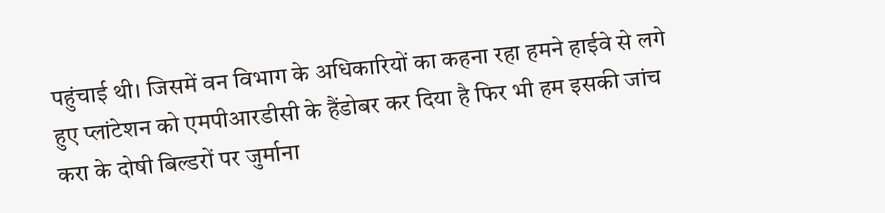पहुंचाई थी। जिसमें वन विभाग के अधिकारियों का कहना रहा हमने हाईवे से लगे हुए प्लांटेशन को एमपीआरडीसी के हैंडोबर कर दिया है फिर भी हम इसकी जांच करा के दोषी बिल्डरों पर जुर्माना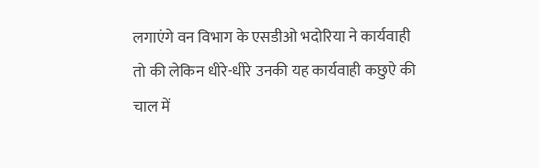लगाएंगे वन विभाग के एसडीओ भदोरिया ने कार्यवाही तो की लेकिन धीरे-धीरे उनकी यह कार्यवाही कछुऐ की चाल में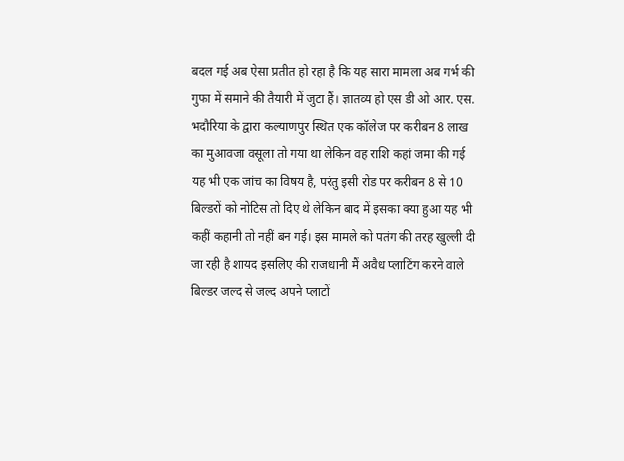बदल गई अब ऐसा प्रतीत हो रहा है कि यह सारा मामला अब गर्भ की गुफा में समाने की तैयारी में जुटा हैं। ज्ञातव्य हो एस डी ओ आर. एस. भदौरिया के द्वारा कल्याणपुर स्थित एक कॉलेज पर करीबन 8 लाख का मुआवजा वसूला तो गया था लेकिन वह राशि कहां जमा की गई यह भी एक जांच का विषय है, परंतु इसी रोड पर करीबन 8 से 10 बिल्डरों को नोटिस तो दिए थे लेकिन बाद में इसका क्या हुआ यह भी कहीं कहानी तो नहीं बन गई। इस मामले को पतंग की तरह खुल्ली दी जा रही है शायद इसलिए की राजधानी मैं अवैध प्लाटिंग करने वाले बिल्डर जल्द से जल्द अपने प्लाटों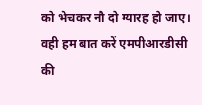को भेचकर नौ दो ग्यारह हो जाए। वही हम बात करें एमपीआरडीसी की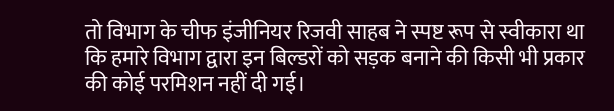तो विभाग के चीफ इंजीनियर रिजवी साहब ने स्पष्ट रूप से स्वीकारा था कि हमारे विभाग द्वारा इन बिल्डरों को सड़क बनाने की किसी भी प्रकार की कोई परमिशन नहीं दी गई।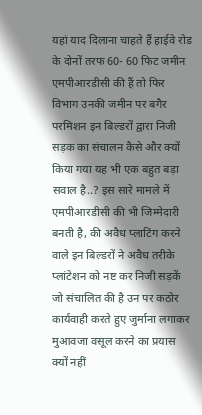यहां याद दिलाना चाहते हैं हाईवे रोड के दोनों तरफ 60- 60 फिट जमीन एमपीआरडीसी की हैं तो फिर विभाग उनकी जमीन पर बगैर परमिशन इन बिल्डरों द्वारा निजी सड़क का संचालन कैसे और क्यों किया गया यह भी एक बहुत बड़ा सवाल है..? इस सारे मामले में एमपीआरडीसी की भी जिम्मेदारी बनती है, की अवैध प्लाटिंग करने वाले इन बिल्डरों ने अवैध तरीके प्लांटेशन को नष्ट कर निजी सड़कें जो संचालित की है उन पर कठोर कार्यवाही करते हुए जुर्माना लगाकर मुआवजा वसूल करने का प्रयास क्यों नहीं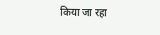किया जा रहा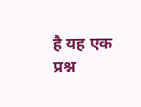है यह एक प्रश्न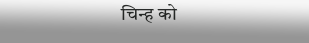चिन्ह को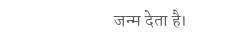जन्म देता है।